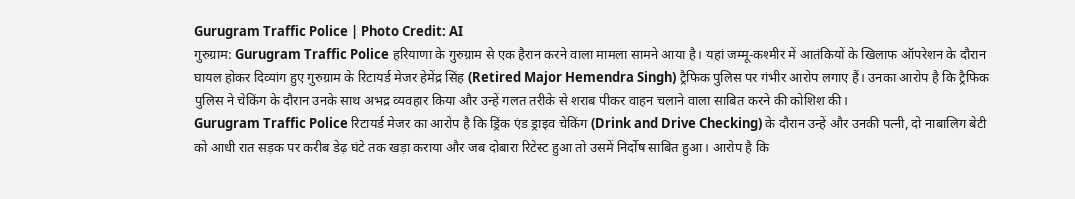Gurugram Traffic Police | Photo Credit: AI
गुरुग्राम: Gurugram Traffic Police हरियाणा के गुरुग्राम से एक हैरान करने वाला मामला सामने आया है। यहां जम्मू-कश्मीर में आतंकियों के खिलाफ ऑपरेशन के दौरान घायल होकर दिव्यांग हुए गुरुग्राम के रिटायर्ड मेजर हेमेंद्र सिंह (Retired Major Hemendra Singh) ट्रैफिक पुलिस पर गंभीर आरोप लगाए हैं। उनका आरोप है कि ट्रैफिक पुलिस ने चेकिंग के दौरान उनके साथ अभद्र व्यवहार किया और उन्हें गलत तरीके से शराब पीकर वाहन चलाने वाला साबित करने की कोशिश की।
Gurugram Traffic Police रिटायर्ड मेजर का आरोप है कि ड्रिंक एंड ड्राइव चेकिंग (Drink and Drive Checking) के दौरान उन्हें और उनकी पत्नी, दो नाबालिग बेटी को आधी रात सड़क पर करीब डेढ़ घंटे तक खड़ा कराया और जब दोबारा रिटेस्ट हुआ तो उसमें निर्दोष साबित हुआ। आरोप है कि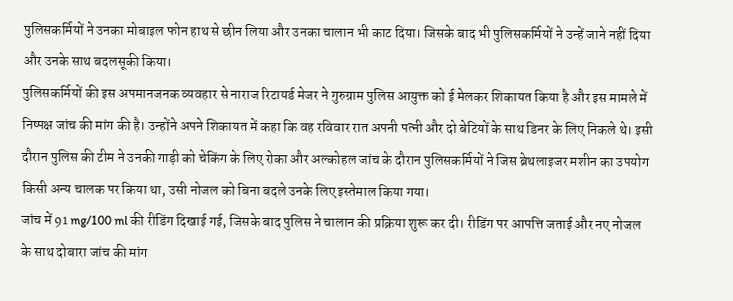पुलिसकर्मियों ने उनका मोबाइल फोन हाथ से छीन लिया और उनका चालान भी काट दिया। जिसके बाद भी पुलिसकर्मियों ने उन्हें जाने नहीं दिया और उनके साथ बदलसूकी किया।
पुलिसकर्मियों की इस अपमानजनक व्यवहार से नाराज रिटायर्ड मेजर ने गुरुग्राम पुलिस आयुक्त को ई मेलकर शिकायत किया है और इस मामले में निष्पक्ष जांच की मांग की है। उन्होंने अपने शिकायत में कहा कि वह रविवार रात अपनी पत्नी और दो बेटियों के साथ डिनर के लिए निकले थे। इसी दौरान पुलिस की टीम ने उनकी गाड़ी को चेकिंग के लिए रोका और अल्कोहल जांच के दौरान पुलिसकर्मियों ने जिस ब्रेथलाइजर मशीन का उपयोग किसी अन्य चालक पर किया था, उसी नोजल को बिना बदले उनके लिए इस्तेमाल किया गया।
जांच में 91 mg/100 ml की रीडिंग दिखाई गई, जिसके बाद पुलिस ने चालान की प्रक्रिया शुरू कर दी। रीडिंग पर आपत्ति जताई और नए नोजल के साथ दोबारा जांच की मांग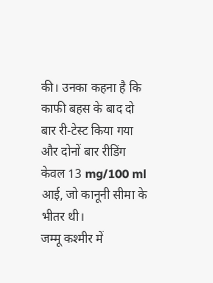की। उनका कहना है कि काफी बहस के बाद दो बार री-टेस्ट किया गया और दोनों बार रीडिंग केवल 13 mg/100 ml आई, जो कानूनी सीमा के भीतर थी।
जम्मू कश्मीर में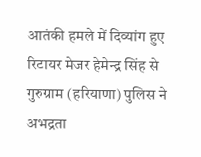आतंकी हमले में दिव्यांग हुए रिटायर मेजर हेमेन्द्र सिंह से गुरुग्राम (हरियाणा) पुलिस ने अभद्रता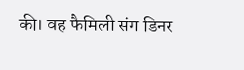की। वह फैमिली संग डिनर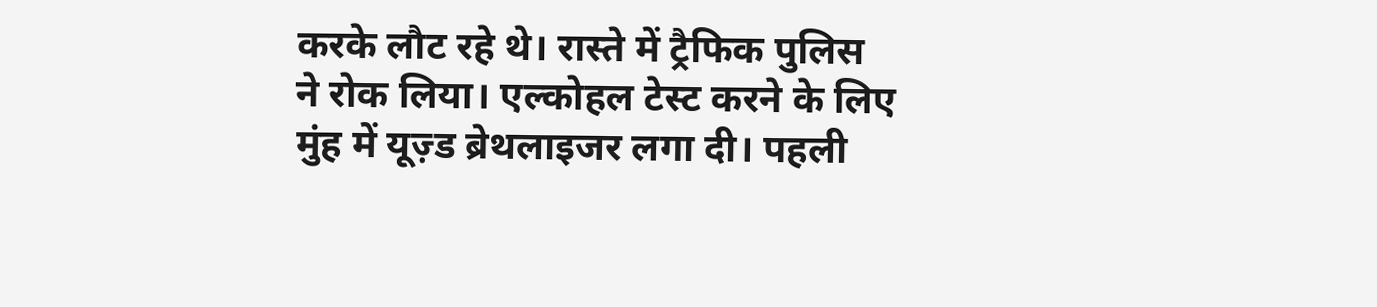करके लौट रहे थे। रास्ते में ट्रैफिक पुलिस ने रोक लिया। एल्कोहल टेस्ट करने के लिए मुंह में यूज़्ड ब्रेथलाइजर लगा दी। पहली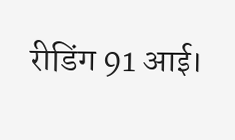रीडिंग 91 आई।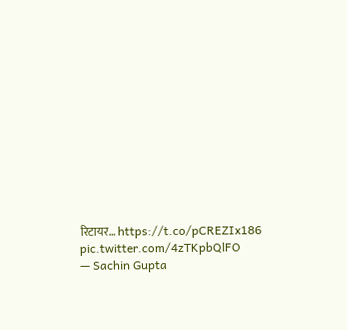रिटायर… https://t.co/pCREZIx186 pic.twitter.com/4zTKpbQlFO
— Sachin Gupta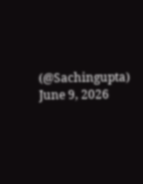(@Sachingupta) June 9, 2026